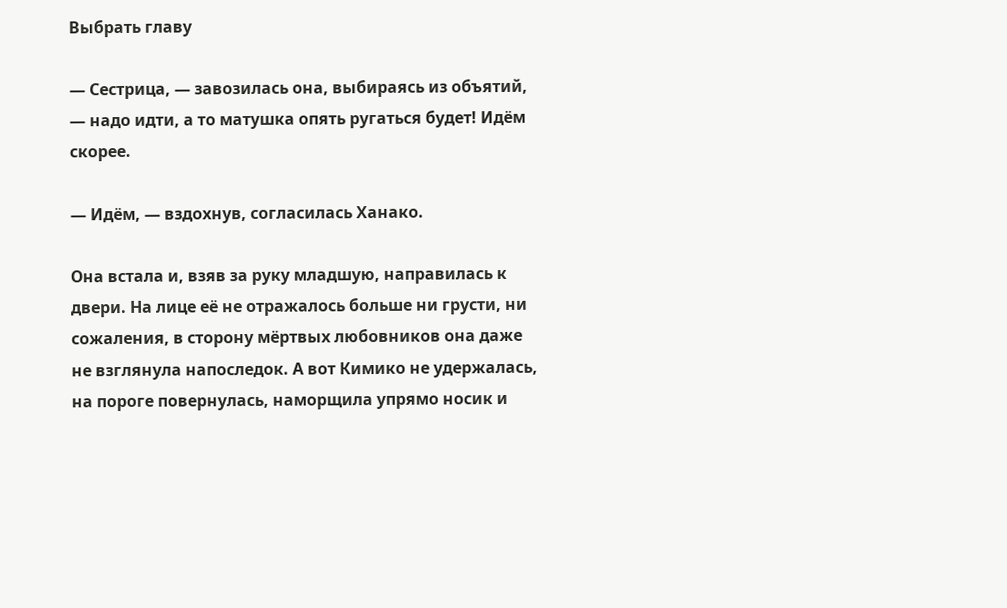Выбрать главу

— Сестрица, — завозилась она, выбираясь из объятий, — надо идти, а то матушка опять ругаться будет! Идём скорее.

— Идём, — вздохнув, согласилась Ханако.

Она встала и, взяв за руку младшую, направилась к двери. На лице её не отражалось больше ни грусти, ни сожаления, в сторону мёртвых любовников она даже не взглянула напоследок. А вот Кимико не удержалась, на пороге повернулась, наморщила упрямо носик и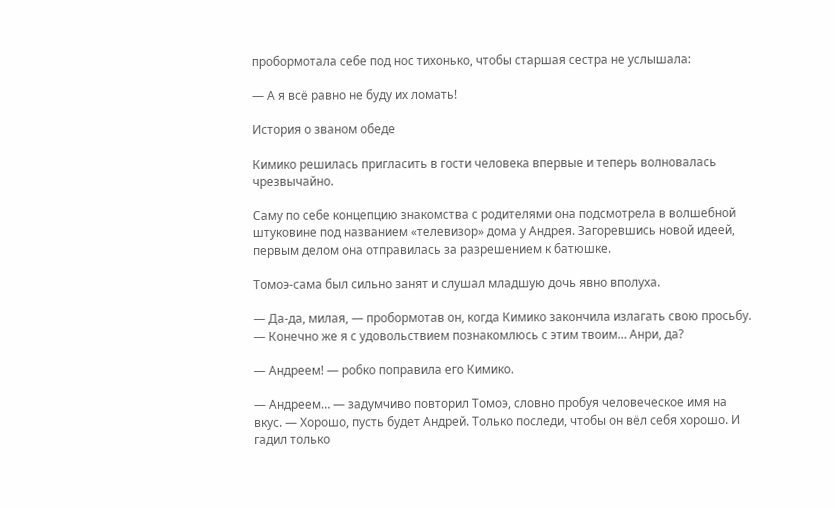пробормотала себе под нос тихонько, чтобы старшая сестра не услышала:

— А я всё равно не буду их ломать!

История о званом обеде

Кимико решилась пригласить в гости человека впервые и теперь волновалась чрезвычайно.

Саму по себе концепцию знакомства с родителями она подсмотрела в волшебной штуковине под названием «телевизор» дома у Андрея. Загоревшись новой идеей, первым делом она отправилась за разрешением к батюшке.

Томоэ-сама был сильно занят и слушал младшую дочь явно вполуха.

— Да-да, милая, — пробормотав он, когда Кимико закончила излагать свою просьбу. — Конечно же я с удовольствием познакомлюсь с этим твоим… Анри, да?

— Андреем! — робко поправила его Кимико.

— Андреем… — задумчиво повторил Томоэ, словно пробуя человеческое имя на вкус. — Хорошо, пусть будет Андрей. Только последи, чтобы он вёл себя хорошо. И гадил только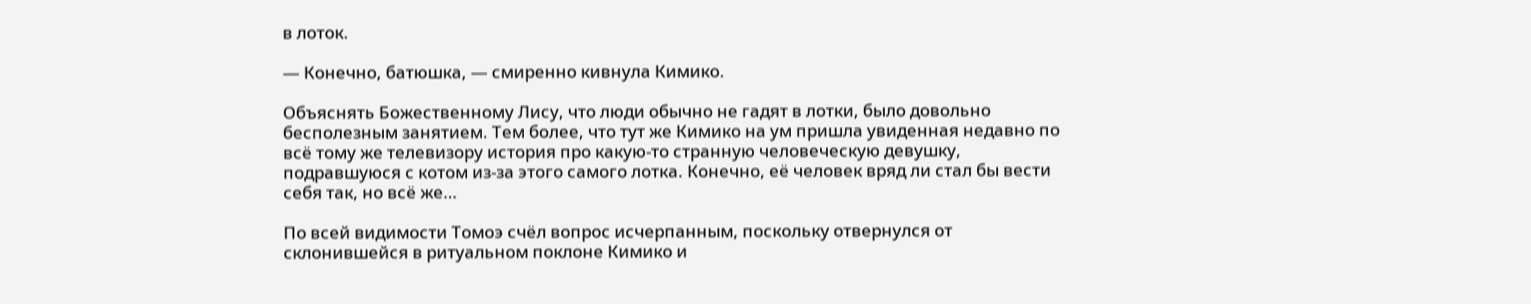в лоток.

— Конечно, батюшка, — смиренно кивнула Кимико.

Объяснять Божественному Лису, что люди обычно не гадят в лотки, было довольно бесполезным занятием. Тем более, что тут же Кимико на ум пришла увиденная недавно по всё тому же телевизору история про какую-то странную человеческую девушку, подравшуюся с котом из-за этого самого лотка. Конечно, её человек вряд ли стал бы вести себя так, но всё же…

По всей видимости Томоэ счёл вопрос исчерпанным, поскольку отвернулся от склонившейся в ритуальном поклоне Кимико и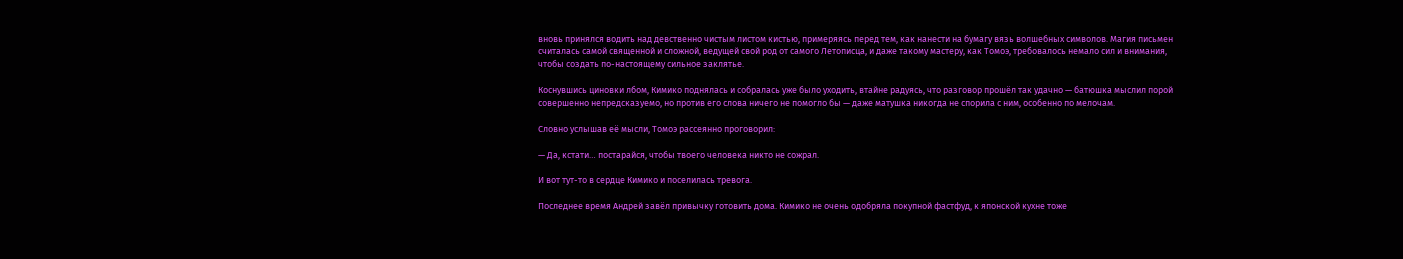вновь принялся водить над девственно чистым листом кистью, примеряясь перед тем, как нанести на бумагу вязь волшебных символов. Магия письмен считалась самой священной и сложной, ведущей свой род от самого Летописца, и даже такому мастеру, как Томоэ, требовалось немало сил и внимания, чтобы создать по-настоящему сильное заклятье.

Коснувшись циновки лбом, Кимико поднялась и собралась уже было уходить, втайне радуясь, что разговор прошёл так удачно — батюшка мыслил порой совершенно непредсказуемо, но против его слова ничего не помогло бы — даже матушка никогда не спорила с ним, особенно по мелочам.

Словно услышав её мысли, Томоэ рассеянно проговорил:

— Да, кстати… постарайся, чтобы твоего человека никто не сожрал.

И вот тут-то в сердце Кимико и поселилась тревога.

Последнее время Андрей завёл привычку готовить дома. Кимико не очень одобряла покупной фастфуд, к японской кухне тоже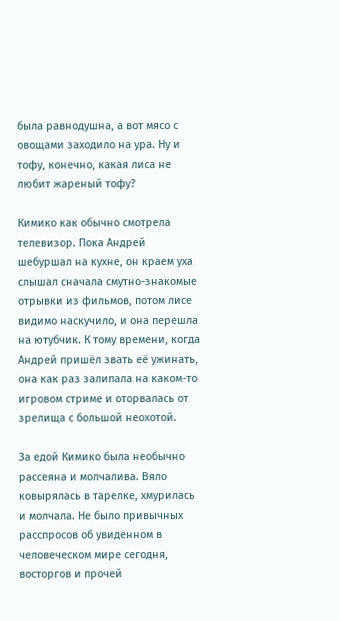была равнодушна, а вот мясо с овощами заходило на ура. Ну и тофу, конечно, какая лиса не любит жареный тофу?

Кимико как обычно смотрела телевизор. Пока Андрей шебуршал на кухне, он краем уха слышал сначала смутно-знакомые отрывки из фильмов, потом лисе видимо наскучило, и она перешла на ютубчик. К тому времени, когда Андрей пришёл звать её ужинать, она как раз залипала на каком-то игровом стриме и оторвалась от зрелища с большой неохотой.

За едой Кимико была необычно рассеяна и молчалива. Вяло ковырялась в тарелке, хмурилась и молчала. Не было привычных расспросов об увиденном в человеческом мире сегодня, восторгов и прочей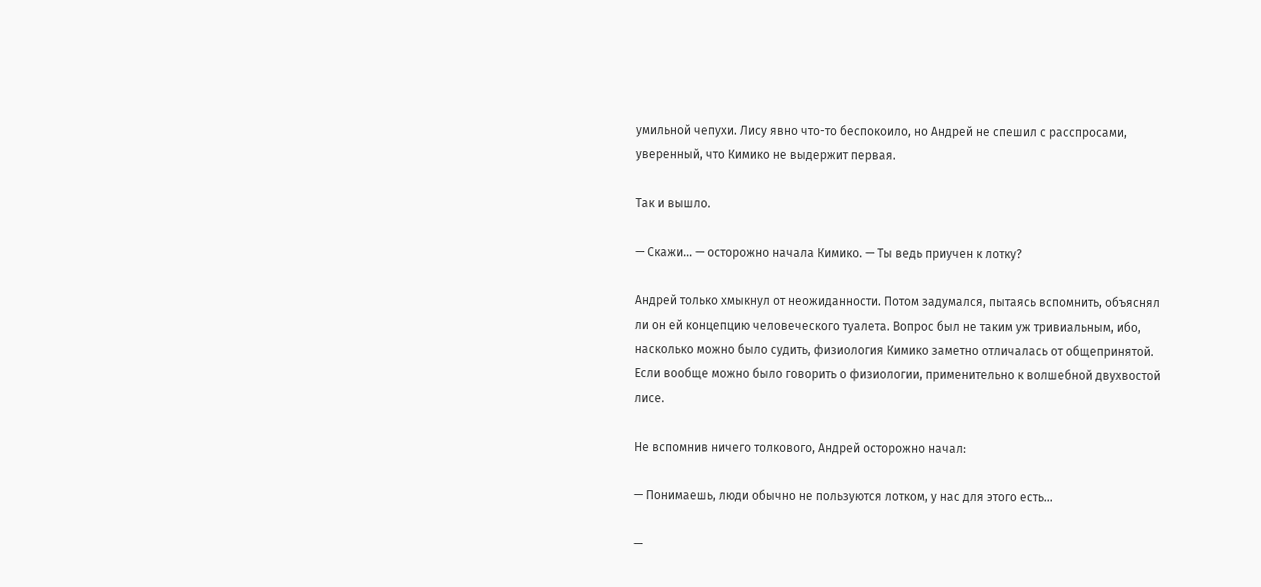умильной чепухи. Лису явно что-то беспокоило, но Андрей не спешил с расспросами, уверенный, что Кимико не выдержит первая.

Так и вышло.

— Скажи… — осторожно начала Кимико. — Ты ведь приучен к лотку?

Андрей только хмыкнул от неожиданности. Потом задумался, пытаясь вспомнить, объяснял ли он ей концепцию человеческого туалета. Вопрос был не таким уж тривиальным, ибо, насколько можно было судить, физиология Кимико заметно отличалась от общепринятой. Если вообще можно было говорить о физиологии, применительно к волшебной двухвостой лисе.

Не вспомнив ничего толкового, Андрей осторожно начал:

— Понимаешь, люди обычно не пользуются лотком, у нас для этого есть…

—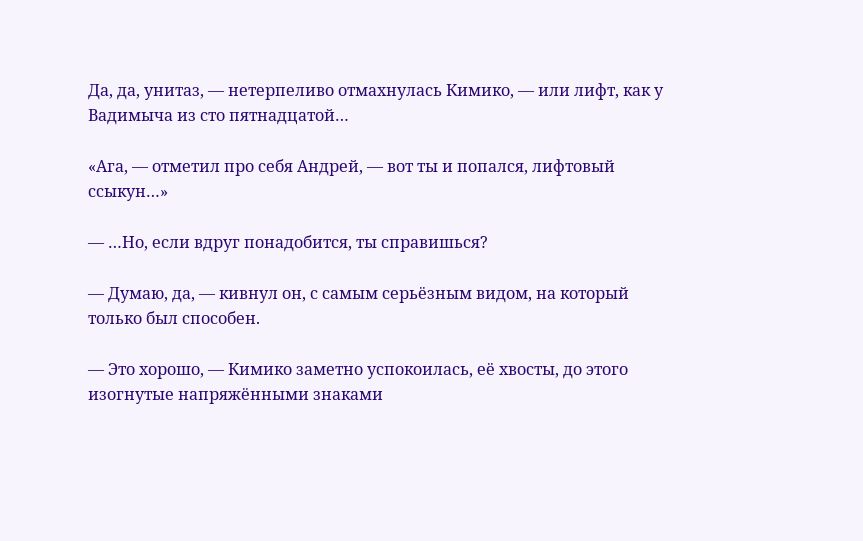Да, да, унитаз, — нетерпеливо отмахнулась Кимико, — или лифт, как у Вадимыча из сто пятнадцатой…

«Ага, — отметил про себя Андрей, — вот ты и попался, лифтовый ссыкун…»

— …Но, если вдруг понадобится, ты справишься?

— Думаю, да, — кивнул он, с самым серьёзным видом, на который только был способен.

— Это хорошо, — Кимико заметно успокоилась, её хвосты, до этого изогнутые напряжёнными знаками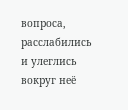вопроса, расслабились и улеглись вокруг неё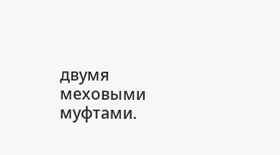двумя меховыми муфтами.